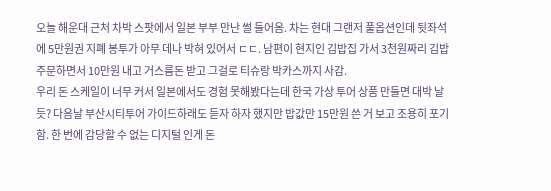오늘 해운대 근처 차박 스팟에서 일본 부부 만난 썰 들어옴. 차는 현대 그랜저 풀옵션인데 뒷좌석에 5만원권 지폐 봉투가 아무 데나 박혀 있어서 ㄷㄷ. 남편이 현지인 김밥집 가서 3천원짜리 김밥 주문하면서 10만원 내고 거스름돈 받고 그걸로 티슈랑 박카스까지 사감.
우리 돈 스케일이 너무 커서 일본에서도 경험 못해봤다는데 한국 가상 투어 상품 만들면 대박 날 듯? 다음날 부산시티투어 가이드하래도 듣자 하자 했지만 밥값만 15만원 쓴 거 보고 조용히 포기함. 한 번에 감당할 수 없는 디지털 인게 돈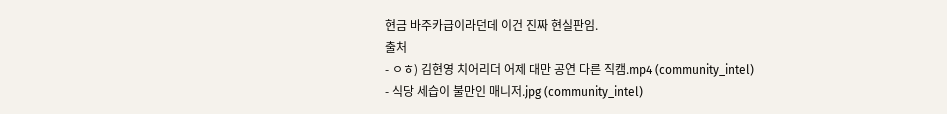현금 바주카급이라던데 이건 진짜 현실판임.
출처
- ㅇㅎ) 김현영 치어리더 어제 대만 공연 다른 직캠.mp4 (community_intel)
- 식당 세습이 불만인 매니저.jpg (community_intel)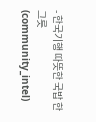- 한국기행 따뜻한 국밥 한그릇 (community_intel)